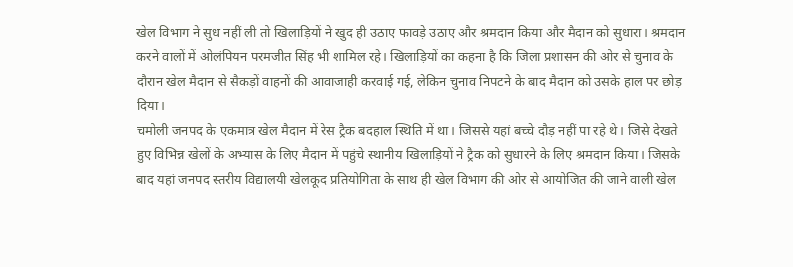खेल विभाग ने सुध नहीं ली तो खिलाड़ियों ने खुद ही उठाए फावड़े उठाए और श्रमदान किया और मैदान को सुधारा। श्रमदान करने वालों में ओलंपियन परमजीत सिंह भी शामिल रहे। खिलाड़ियों का कहना है कि जिला प्रशासन की ओर से चुनाव के दौरान खेल मैदान से सैकड़ों वाहनों की आवाजाही करवाई गई, लेकिन चुनाव निपटने के बाद मैदान को उसके हाल पर छोड़ दिया।
चमोली जनपद के एकमात्र खेल मैदान में रेस ट्रैक बदहाल स्थिति में था। जिससे यहां बच्चे दौड़ नहीं पा रहे थे। जिसे देखते हुए विभिन्न खेलों के अभ्यास के लिए मैदान में पहुंचे स्थानीय खिलाड़ियों ने ट्रैक को सुधारने के लिए श्रमदान किया। जिसके बाद यहां जनपद स्तरीय विद्यालयी खेलकूद प्रतियोगिता के साथ ही खेल विभाग की ओर से आयोजित की जाने वाली खेल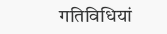गतिविधियां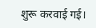शुरू करवाई गई।